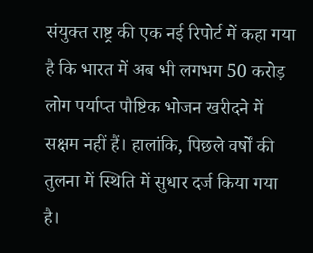संयुक्त राष्ट्र की एक नई रिपोर्ट में कहा गया है कि भारत में अब भी लगभग 50 करोड़ लोग पर्याप्त पौष्टिक भोजन खरीदने में सक्षम नहीं हैं। हालांकि, पिछले वर्षों की तुलना में स्थिति में सुधार दर्ज किया गया है।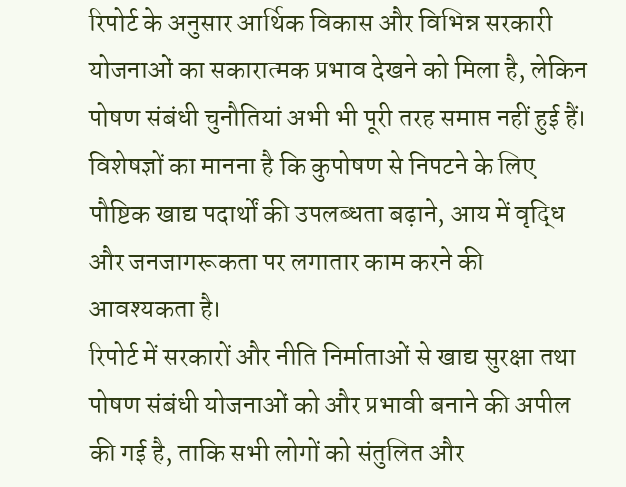रिपोर्ट के अनुसार आर्थिक विकास और विभिन्न सरकारी योजनाओं का सकारात्मक प्रभाव देखने को मिला है, लेकिन पोषण संबंधी चुनौतियां अभी भी पूरी तरह समाप्त नहीं हुई हैं।
विशेषज्ञों का मानना है कि कुपोषण से निपटने के लिए पौष्टिक खाद्य पदार्थों की उपलब्धता बढ़ाने, आय में वृद्धि और जनजागरूकता पर लगातार काम करने की आवश्यकता है।
रिपोर्ट में सरकारों और नीति निर्माताओं से खाद्य सुरक्षा तथा पोषण संबंधी योजनाओं को और प्रभावी बनाने की अपील की गई है, ताकि सभी लोगों को संतुलित और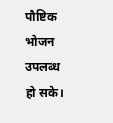पौष्टिक भोजन उपलब्ध हो सके।